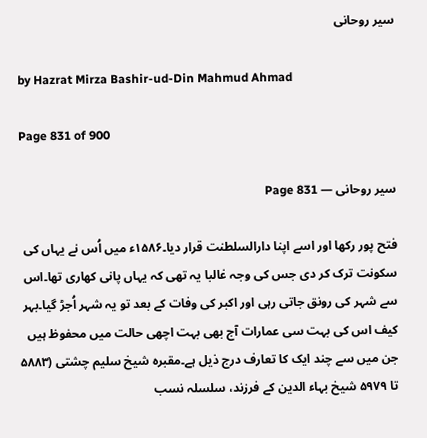سیر روحانی

by Hazrat Mirza Bashir-ud-Din Mahmud Ahmad

Page 831 of 900

سیر روحانی — Page 831

فتح پور رکھا اور اسے اپنا دارالسلطنت قرار دیا۔۱۵۸۶ء میں اُس نے یہاں کی سکونت ترک کر دی جس کی وجہ غالبا یہ تھی کہ یہاں پانی کھاری تھا۔اس سے شہر کی رونق جاتی رہی اور اکبر کی وفات کے بعد تو یہ شہر اُجڑ گیا۔بہر کیف اس کی بہت سی عمارات آج بھی بہت اچھی حالت میں محفوظ ہیں جن میں سے چند ایک کا تعارف درج ذیل ہے۔مقبره شیخ سلیم چشتی (۵۸۸۳ تا ۵۹۷۹ شیخ بہاء الدین کے فرزند، سلسلہ نسب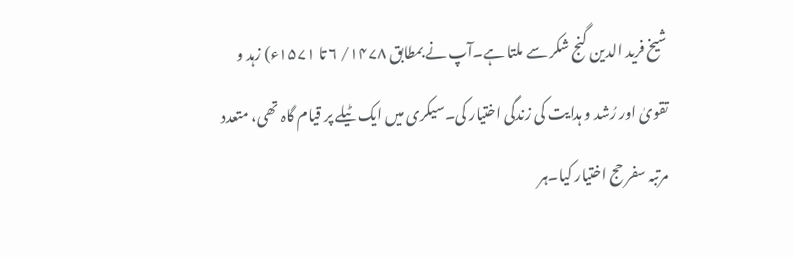شیخ فرید الدین گنج شکر سے ملتا ہے۔آپ نے بمطابق ۱۴۷۸/ ۶ تا ۱۵۷۱ء) زہد و تقویٰ اور رُشد و ہدایت کی زندگی اختیار کی۔سیکری میں ایک ٹیلے پر قیام گاہ تھی، متعدد مرتبہ سفر حج اختیار کیا۔ہر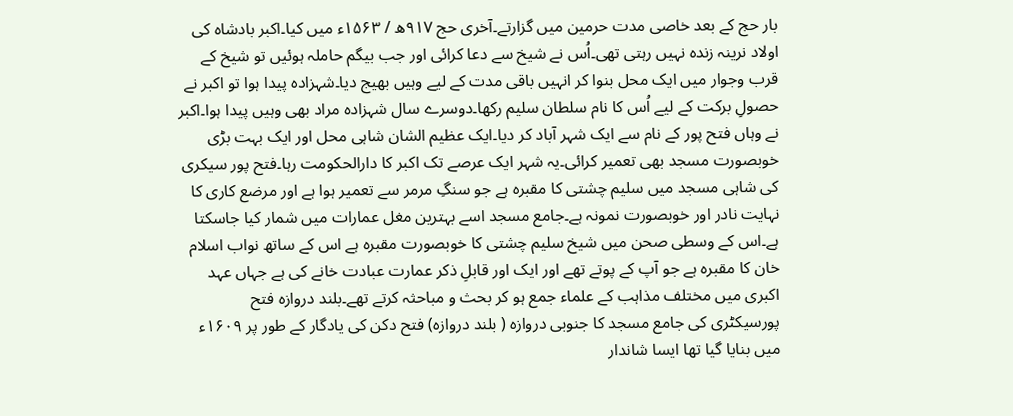بار حج کے بعد خاصی مدت حرمین میں گزارتے۔آخری حج ۹۱۷ھ / ۱۵۶۳ء میں کیا۔اکبر بادشاہ کی اولاد نرینہ زندہ نہیں رہتی تھی۔اُس نے شیخ سے دعا کرائی اور جب بیگم حاملہ ہوئیں تو شیخ کے قرب وجوار میں ایک محل بنوا کر انہیں باقی مدت کے لیے وہیں بھیج دیا۔شہزادہ پیدا ہوا تو اکبر نے حصولِ برکت کے لیے اُس کا نام سلطان سلیم رکھا۔دوسرے سال شہزادہ مراد بھی وہیں پیدا ہوا۔اکبر نے وہاں فتح پور کے نام سے ایک شہر آباد کر دیا۔ایک عظیم الشان شاہی محل اور ایک بہت بڑی خوبصورت مسجد بھی تعمیر کرائی۔یہ شہر ایک عرصے تک اکبر کا دارالحکومت رہا۔فتح پور سیکری کی شاہی مسجد میں سلیم چشتی کا مقبرہ ہے جو سنگِ مرمر سے تعمیر ہوا ہے اور مرضع کاری کا نہایت نادر اور خوبصورت نمونہ ہے۔جامع مسجد اسے بہترین مغل عمارات میں شمار کیا جاسکتا ہے۔اس کے وسطی صحن میں شیخ سلیم چشتی کا خوبصورت مقبرہ ہے اس کے ساتھ نواب اسلام خان کا مقبرہ ہے جو آپ کے پوتے تھے اور ایک اور قابلِ ذکر عمارت عبادت خانے کی ہے جہاں عہد اکبری میں مختلف مذاہب کے علماء جمع ہو کر بحث و مباحثہ کرتے تھے۔بلند دروازہ فتح پورسیکٹری کی جامع مسجد کا جنوبی دروازه ( بلند دروازہ) فتح دکن کی یادگار کے طور پر ۱۶۰۹ء میں بنایا گیا تھا ایسا شاندار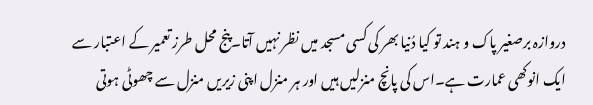دروازہ برصغیر پاک و ہند تو کیا دُنیا بھر کی کسی مسجد میں نظر نہیں آتا۔پنج محل طرز تعمیر کے اعتبار سے ایک انوکھی عمارت ہے۔اس کی پانچ منزلیں ہیں اور ہر منزل اپنی زیریں منزل سے چھوٹی ہوتی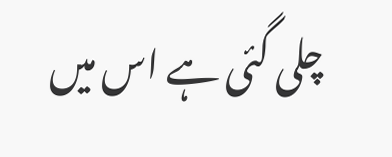چلی گئی ہے اس میں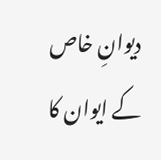دیوانِ خاص کے ایوان کا